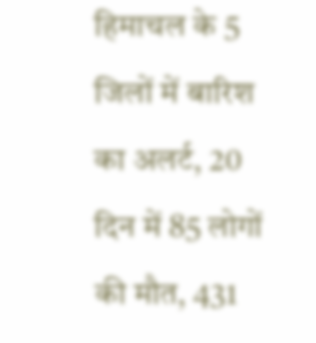हिमाचल के 5 जिलों में बारिश का अलर्ट, 20 दिन में 85 लोगों की मौत, 431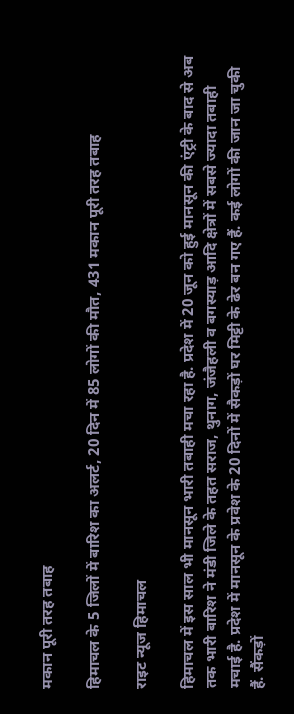मकान पूरी तरह तबाह

हिमाचल के 5 जिलों में बारिश का अलर्ट, 20 दिन में 85 लोगों की मौत, 431 मकान पूरी तरह तबाह

राइट न्यूज हिमाचल

हिमाचल में इस साल भी मानसून भारी तबाही मचा रहा है. प्रदेश में 20 जून को हुई मानसून की एंट्री के बाद से अब तक भारी बारिश ने मंडी जिले के तहत सराज, थुनाग, जंजैहली व बगस्याड़ आदि क्षेत्रों में सबसे ज्यादा तबाही मचाई है. प्रदेश में मानसून के प्रवेश के 20 दिनों में सैकड़ों घर मिट्टी के ढेर बन गए हैं. कई लोगों की जान जा चुकी हैं. सैंकड़ों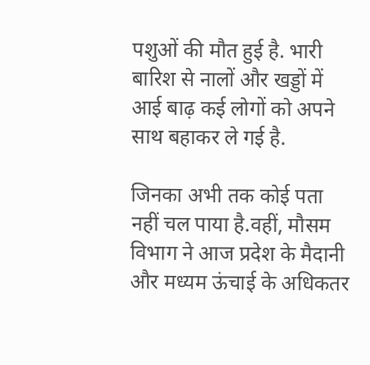पशुओं की मौत हुई है. भारी बारिश से नालों और खड्डों में आई बाढ़ कई लोगों को अपने साथ बहाकर ले गई है.

जिनका अभी तक कोई पता नहीं चल पाया है.वहीं, मौसम विभाग ने आज प्रदेश के मैदानी और मध्यम ऊंचाई के अधिकतर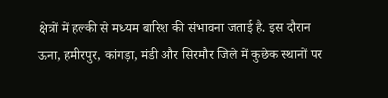क्षेत्रों में हल्की से मध्यम बारिश की संभावना जताई है. इस दौरान ऊना, हमीरपुर, कांगड़ा, मंडी और सिरमौर जिले में कुछेक स्थानों पर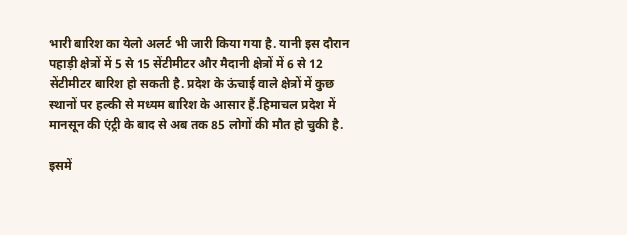भारी बारिश का येलो अलर्ट भी जारी किया गया है. यानी इस दौरान पहाड़ी क्षेत्रों में 5 से 15 सेंटीमीटर और मैदानी क्षेत्रों में 6 से 12 सेंटीमीटर बारिश हो सकती है. प्रदेश के ऊंचाई वाले क्षेत्रों में कुछ स्थानों पर हल्की से मध्यम बारिश के आसार हैं.हिमाचल प्रदेश में मानसून की एंट्री के बाद से अब तक 85 लोगों की मौत हो चुकी है.

इसमें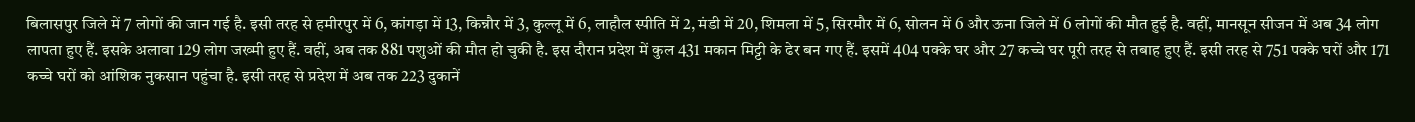बिलासपुर जिले में 7 लोगों की जान गई है. इसी तरह से हमीरपुर में 6, कांगड़ा में 13, किन्नौर में 3, कुल्लू में 6, लाहौल स्पीति में 2, मंडी में 20, शिमला में 5, सिरमौर में 6, सोलन में 6 और ऊना जिले में 6 लोगों की मौत हुई है. वहीं, मानसून सीजन में अब 34 लोग लापता हुए हैं. इसके अलावा 129 लोग जख्मी हुए हैं. वहीं, अब तक 881 पशुओं की मौत हो चुकी है. इस दौरान प्रदेश में कुल 431 मकान मिट्टी के ढेर बन गए हैं. इसमें 404 पक्के घर और 27 कच्चे घर पूरी तरह से तबाह हुए हैं. इसी तरह से 751 पक्के घरों और 171 कच्चे घरों को आंशिक नुकसान पहुंचा है. इसी तरह से प्रदेश में अब तक 223 दुकानें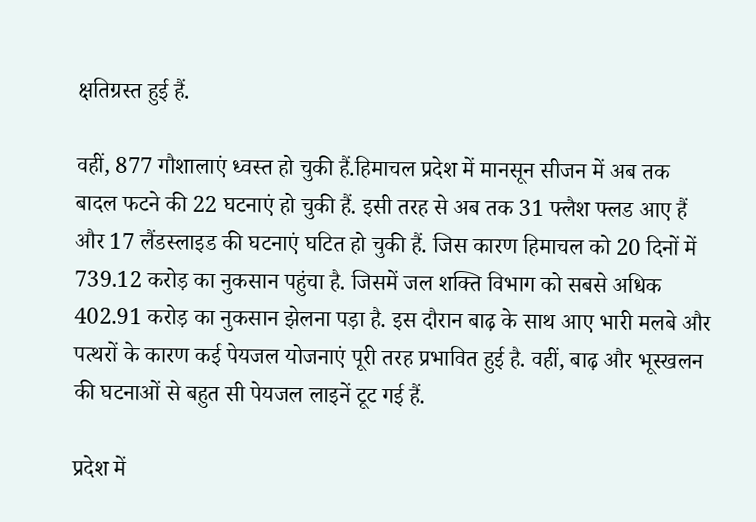क्षतिग्रस्त हुई हैं.

वहीं, 877 गौशालाएं ध्वस्त हो चुकी हैं.हिमाचल प्रदेश में मानसून सीजन में अब तक बादल फटने की 22 घटनाएं हो चुकी हैं. इसी तरह से अब तक 31 फ्लैश फ्लड आए हैं और 17 लैंडस्लाइड की घटनाएं घटित हो चुकी हैं. जिस कारण हिमाचल को 20 दिनों में 739.12 करोड़ का नुकसान पहुंचा है. जिसमें जल शक्ति विभाग को सबसे अधिक 402.91 करोड़ का नुकसान झेलना पड़ा है. इस दौरान बाढ़ के साथ आए भारी मलबे और पत्थरों के कारण कई पेयजल योजनाएं पूरी तरह प्रभावित हुई है. वहीं, बाढ़ और भूस्खलन की घटनाओं से बहुत सी पेयजल लाइनें टूट गई हैं.

प्रदेश में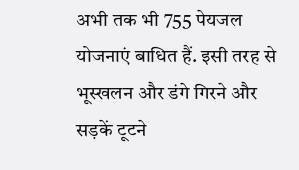अभी तक भी 755 पेयजल योजनाएं बाधित हैं. इसी तरह से भूस्खलन और डंगे गिरने और सड़कें टूटने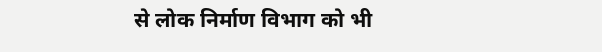से लोक निर्माण विभाग को भी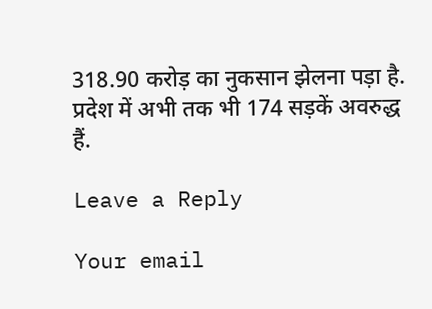318.90 करोड़ का नुकसान झेलना पड़ा है. प्रदेश में अभी तक भी 174 सड़कें अवरुद्ध हैं.

Leave a Reply

Your email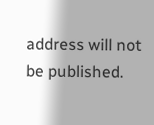address will not be published.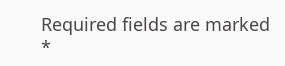Required fields are marked *